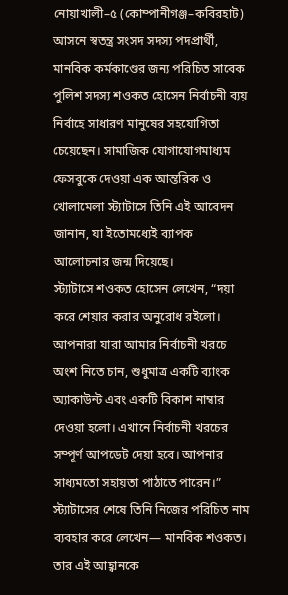নোয়াখালী–৫ (কোম্পানীগঞ্জ–কবিরহাট) আসনে স্বতন্ত্র সংসদ সদস্য পদপ্রার্থী, মানবিক কর্মকাণ্ডের জন্য পরিচিত সাবেক পুলিশ সদস্য শওকত হোসেন নির্বাচনী ব্যয় নির্বাহে সাধারণ মানুষের সহযোগিতা চেয়েছেন। সামাজিক যোগাযোগমাধ্যম ফেসবুকে দেওয়া এক আন্তরিক ও খোলামেলা স্ট্যাটাসে তিনি এই আবেদন জানান, যা ইতোমধ্যেই ব্যাপক আলোচনার জন্ম দিয়েছে।
স্ট্যাটাসে শওকত হোসেন লেখেন, “দয়া করে শেয়ার করার অনুরোধ রইলো। আপনারা যারা আমার নির্বাচনী খরচে অংশ নিতে চান, শুধুমাত্র একটি ব্যাংক অ্যাকাউন্ট এবং একটি বিকাশ নাম্বার দেওয়া হলো। এখানে নির্বাচনী খরচের সম্পূর্ণ আপডেট দেয়া হবে। আপনার সাধ্যমতো সহায়তা পাঠাতে পারেন।” স্ট্যাটাসের শেষে তিনি নিজের পরিচিত নাম ব্যবহার করে লেখেন— মানবিক শওকত।
তার এই আহ্বানকে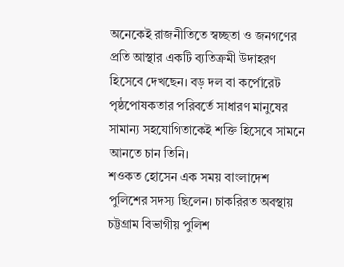অনেকেই রাজনীতিতে স্বচ্ছতা ও জনগণের প্রতি আস্থার একটি ব্যতিক্রমী উদাহরণ হিসেবে দেখছেন। বড় দল বা কর্পোরেট পৃষ্ঠপোষকতার পরিবর্তে সাধারণ মানুষের সামান্য সহযোগিতাকেই শক্তি হিসেবে সামনে আনতে চান তিনি।
শওকত হোসেন এক সময় বাংলাদেশ পুলিশের সদস্য ছিলেন। চাকরিরত অবস্থায় চট্টগ্রাম বিভাগীয় পুলিশ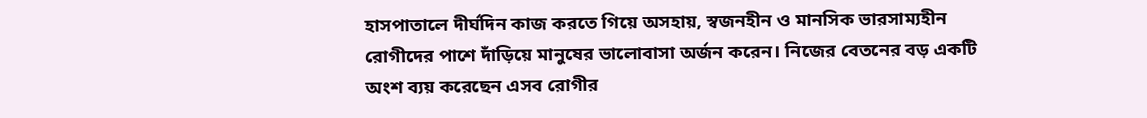হাসপাতালে দীর্ঘদিন কাজ করতে গিয়ে অসহায়, স্বজনহীন ও মানসিক ভারসাম্যহীন রোগীদের পাশে দাঁড়িয়ে মানুষের ভালোবাসা অর্জন করেন। নিজের বেতনের বড় একটি অংশ ব্যয় করেছেন এসব রোগীর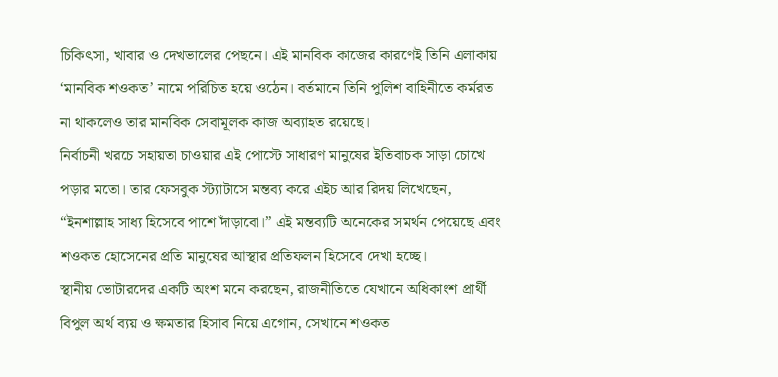চিকিৎসা, খাবার ও দেখভালের পেছনে। এই মানবিক কাজের কারণেই তিনি এলাকায় ‘মানবিক শওকত’ নামে পরিচিত হয়ে ওঠেন। বর্তমানে তিনি পুলিশ বাহিনীতে কর্মরত না থাকলেও তার মানবিক সেবামূলক কাজ অব্যাহত রয়েছে।
নির্বাচনী খরচে সহায়তা চাওয়ার এই পোস্টে সাধারণ মানুষের ইতিবাচক সাড়া চোখে পড়ার মতো। তার ফেসবুক স্ট্যাটাসে মন্তব্য করে এইচ আর রিদয় লিখেছেন, “ইনশাল্লাহ সাধ্য হিসেবে পাশে দাঁড়াবো।” এই মন্তব্যটি অনেকের সমর্থন পেয়েছে এবং শওকত হোসেনের প্রতি মানুষের আস্থার প্রতিফলন হিসেবে দেখা হচ্ছে।
স্থানীয় ভোটারদের একটি অংশ মনে করছেন, রাজনীতিতে যেখানে অধিকাংশ প্রার্থী বিপুল অর্থ ব্যয় ও ক্ষমতার হিসাব নিয়ে এগোন, সেখানে শওকত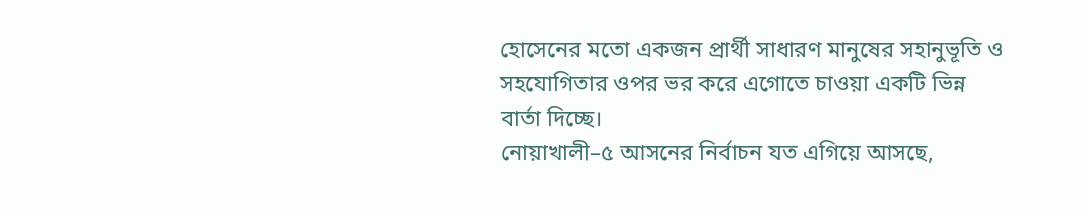হোসেনের মতো একজন প্রার্থী সাধারণ মানুষের সহানুভূতি ও সহযোগিতার ওপর ভর করে এগোতে চাওয়া একটি ভিন্ন বার্তা দিচ্ছে।
নোয়াখালী–৫ আসনের নির্বাচন যত এগিয়ে আসছে,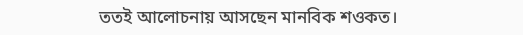ততই আলোচনায় আসছেন মানবিক শওকত।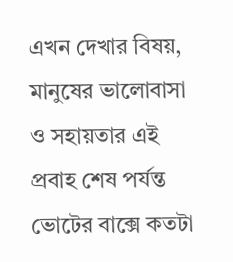এখন দেখার বিষয়, মানুষের ভালোবাসা ও সহায়তার এই প্রবাহ শেষ পর্যন্ত ভোটের বাক্সে কতটা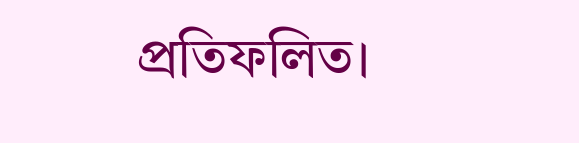প্রতিফলিত।